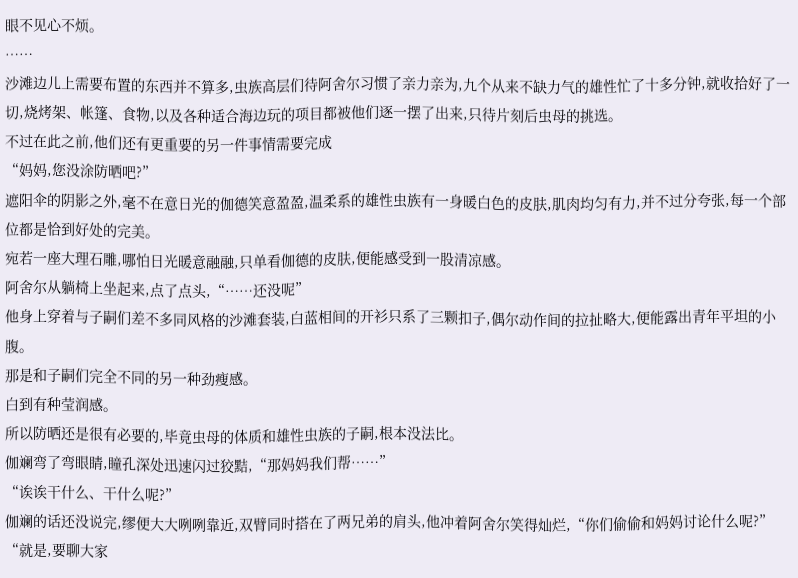眼不见心不烦。
……
沙滩边儿上需要布置的东西并不算多,虫族高层们待阿舍尔习惯了亲力亲为,九个从来不缺力气的雄性忙了十多分钟,就收拾好了一切,烧烤架、帐篷、食物,以及各种适合海边玩的项目都被他们逐一摆了出来,只待片刻后虫母的挑选。
不过在此之前,他们还有更重要的另一件事情需要完成
“妈妈,您没涂防晒吧?”
遮阳伞的阴影之外,毫不在意日光的伽德笑意盈盈,温柔系的雄性虫族有一身暖白色的皮肤,肌肉均匀有力,并不过分夸张,每一个部位都是恰到好处的完美。
宛若一座大理石雕,哪怕日光暖意融融,只单看伽德的皮肤,便能感受到一股清凉感。
阿舍尔从躺椅上坐起来,点了点头,“……还没呢”
他身上穿着与子嗣们差不多同风格的沙滩套装,白蓝相间的开衫只系了三颗扣子,偶尔动作间的拉扯略大,便能露出青年平坦的小腹。
那是和子嗣们完全不同的另一种劲瘦感。
白到有种莹润感。
所以防晒还是很有必要的,毕竟虫母的体质和雄性虫族的子嗣,根本没法比。
伽斓弯了弯眼睛,瞳孔深处迅速闪过狡黠,“那妈妈我们帮……”
“诶诶干什么、干什么呢?”
伽斓的话还没说完,缪便大大咧咧靠近,双臂同时搭在了两兄弟的肩头,他冲着阿舍尔笑得灿烂,“你们偷偷和妈妈讨论什么呢?”
“就是,要聊大家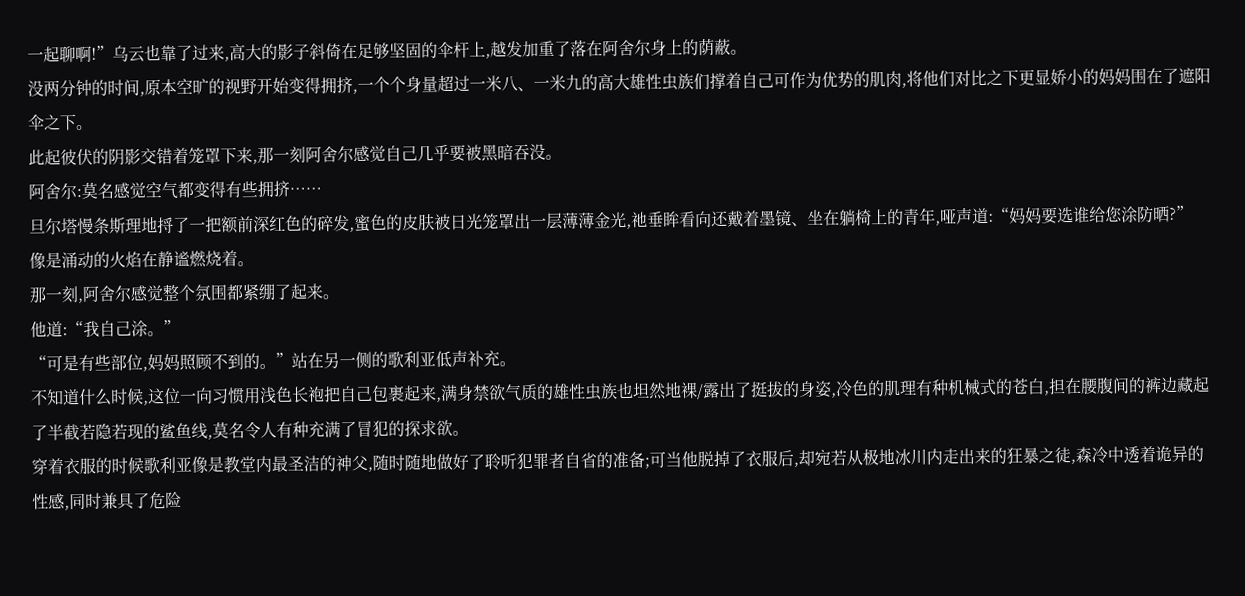一起聊啊!”乌云也靠了过来,高大的影子斜倚在足够坚固的伞杆上,越发加重了落在阿舍尔身上的荫蔽。
没两分钟的时间,原本空旷的视野开始变得拥挤,一个个身量超过一米八、一米九的高大雄性虫族们撑着自己可作为优势的肌肉,将他们对比之下更显娇小的妈妈围在了遮阳伞之下。
此起彼伏的阴影交错着笼罩下来,那一刻阿舍尔感觉自己几乎要被黑暗吞没。
阿舍尔:莫名感觉空气都变得有些拥挤……
旦尔塔慢条斯理地捋了一把额前深红色的碎发,蜜色的皮肤被日光笼罩出一层薄薄金光,祂垂眸看向还戴着墨镜、坐在躺椅上的青年,哑声道:“妈妈要选谁给您涂防晒?”
像是涌动的火焰在静谧燃烧着。
那一刻,阿舍尔感觉整个氛围都紧绷了起来。
他道:“我自己涂。”
“可是有些部位,妈妈照顾不到的。”站在另一侧的歌利亚低声补充。
不知道什么时候,这位一向习惯用浅色长袍把自己包裹起来,满身禁欲气质的雄性虫族也坦然地裸/露出了挺拔的身姿,冷色的肌理有种机械式的苍白,担在腰腹间的裤边藏起了半截若隐若现的鲨鱼线,莫名令人有种充满了冒犯的探求欲。
穿着衣服的时候歌利亚像是教堂内最圣洁的神父,随时随地做好了聆听犯罪者自省的准备;可当他脱掉了衣服后,却宛若从极地冰川内走出来的狂暴之徒,森冷中透着诡异的性感,同时兼具了危险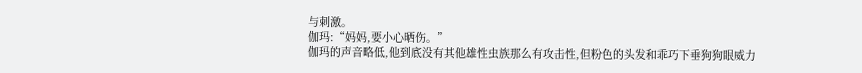与刺激。
伽玛:“妈妈,要小心晒伤。”
伽玛的声音略低,他到底没有其他雄性虫族那么有攻击性,但粉色的头发和乖巧下垂狗狗眼威力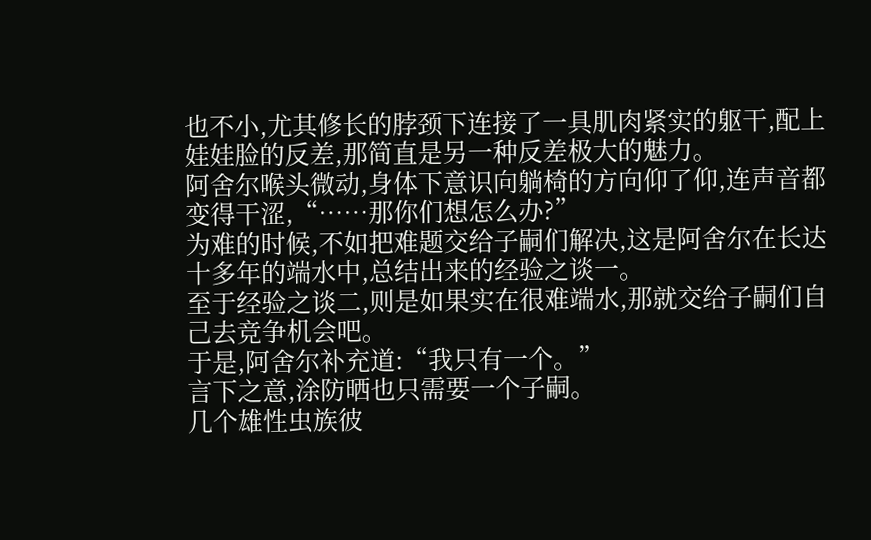也不小,尤其修长的脖颈下连接了一具肌肉紧实的躯干,配上娃娃脸的反差,那简直是另一种反差极大的魅力。
阿舍尔喉头微动,身体下意识向躺椅的方向仰了仰,连声音都变得干涩,“……那你们想怎么办?”
为难的时候,不如把难题交给子嗣们解决,这是阿舍尔在长达十多年的端水中,总结出来的经验之谈一。
至于经验之谈二,则是如果实在很难端水,那就交给子嗣们自己去竞争机会吧。
于是,阿舍尔补充道:“我只有一个。”
言下之意,涂防晒也只需要一个子嗣。
几个雄性虫族彼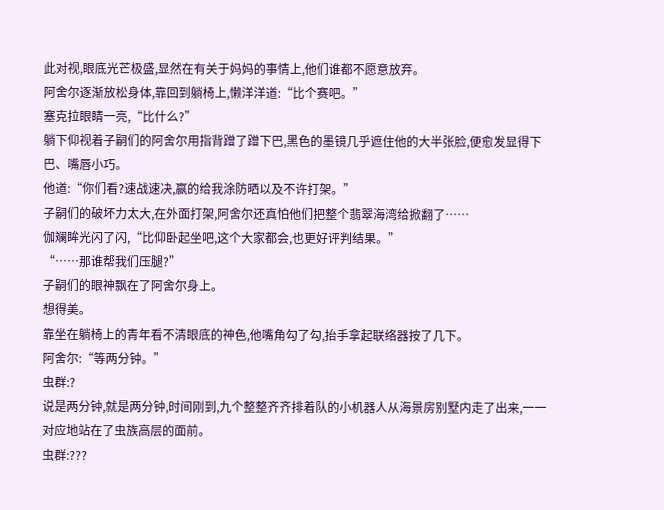此对视,眼底光芒极盛,显然在有关于妈妈的事情上,他们谁都不愿意放弃。
阿舍尔逐渐放松身体,靠回到躺椅上,懒洋洋道:“比个赛吧。”
塞克拉眼睛一亮,“比什么?”
躺下仰视着子嗣们的阿舍尔用指背蹭了蹭下巴,黑色的墨镜几乎遮住他的大半张脸,便愈发显得下巴、嘴唇小巧。
他道:“你们看?速战速决,赢的给我涂防晒以及不许打架。”
子嗣们的破坏力太大,在外面打架,阿舍尔还真怕他们把整个翡翠海湾给掀翻了……
伽斓眸光闪了闪,“比仰卧起坐吧,这个大家都会,也更好评判结果。”
“……那谁帮我们压腿?”
子嗣们的眼神飘在了阿舍尔身上。
想得美。
靠坐在躺椅上的青年看不清眼底的神色,他嘴角勾了勾,抬手拿起联络器按了几下。
阿舍尔:“等两分钟。”
虫群:?
说是两分钟,就是两分钟,时间刚到,九个整整齐齐排着队的小机器人从海景房别墅内走了出来,一一对应地站在了虫族高层的面前。
虫群:???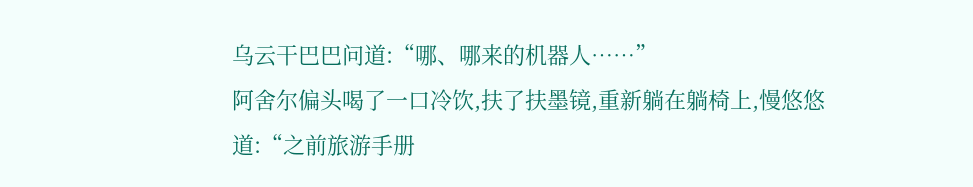乌云干巴巴问道:“哪、哪来的机器人……”
阿舍尔偏头喝了一口冷饮,扶了扶墨镜,重新躺在躺椅上,慢悠悠道:“之前旅游手册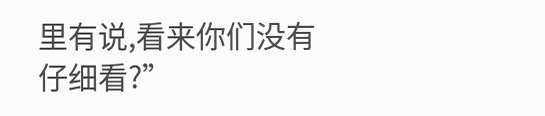里有说,看来你们没有仔细看?”